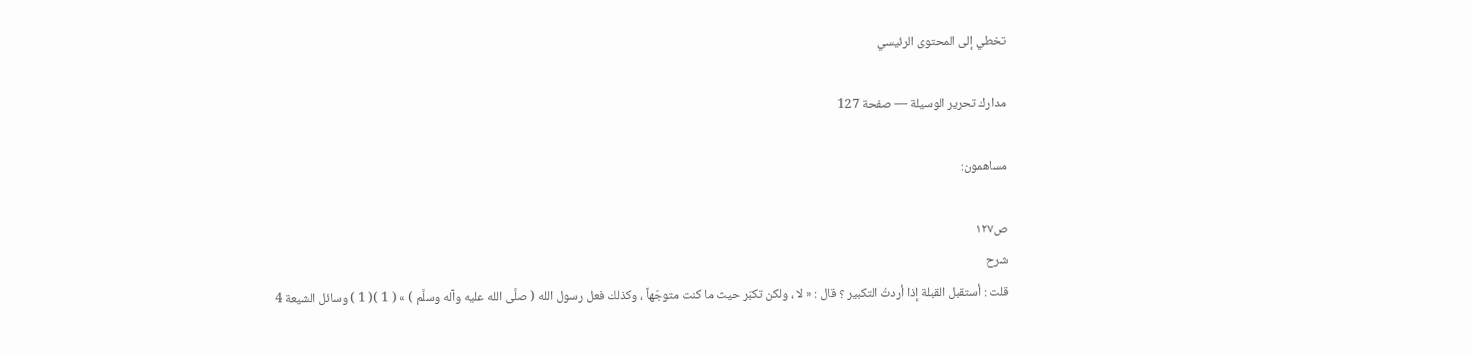تخطي إلى المحتوى الرئيسي

مدارك تحرير الوسيلة — صفحة 127

مساهمون:

ص١٢٧
شرح
قلت : أستقبل القبلة إذا أردتُ التكبير ؟ قال : « لا ، ولكن تكبّر حيث ما كنت متوجّهاً ، وكذلك فعل رسول الله ( صلَّى الله عليه وآله وسلَّم ) » ( 1 )( 1 ) وسائل الشيعة 4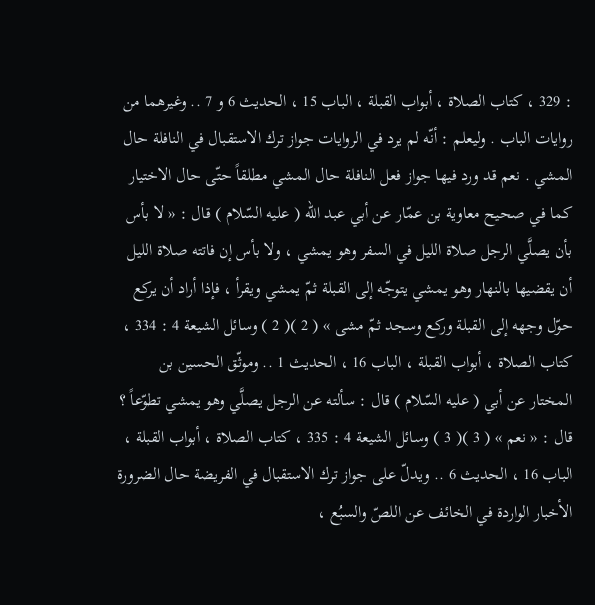: 329 ، كتاب الصلاة ، أبواب القبلة ، الباب 15 ، الحديث 6 و 7 .. وغيرهما من روايات الباب . وليعلم : أنّه لم يرد في الروايات جواز ترك الاستقبال في النافلة حال المشي . نعم قد ورد فيها جواز فعل النافلة حال المشي مطلقاً حتّى حال الاختيار كما في صحيح معاوية بن عمّار عن أبي عبد الله ( عليه السّلام ) قال : « لا بأس بأن يصلَّي الرجل صلاة الليل في السفر وهو يمشي ، ولا بأس إن فاتته صلاة الليل أن يقضيها بالنهار وهو يمشي يتوجّه إلى القبلة ثمّ يمشي ويقرأ ، فإذا أراد أن يركع حوّل وجهه إلى القبلة وركع وسجد ثمّ مشى » ( 2 )( 2 ) وسائل الشيعة 4 : 334 ، كتاب الصلاة ، أبواب القبلة ، الباب 16 ، الحديث 1 .. وموثّق الحسين بن المختار عن أبي ( عليه السّلام ) قال : سألته عن الرجل يصلَّي وهو يمشي تطوّعاً ؟ قال : « نعم » ( 3 )( 3 ) وسائل الشيعة 4 : 335 ، كتاب الصلاة ، أبواب القبلة ، الباب 16 ، الحديث 6 .. ويدلّ على جواز ترك الاستقبال في الفريضة حال الضرورة الأخبار الواردة في الخائف عن اللصّ والسبُع ،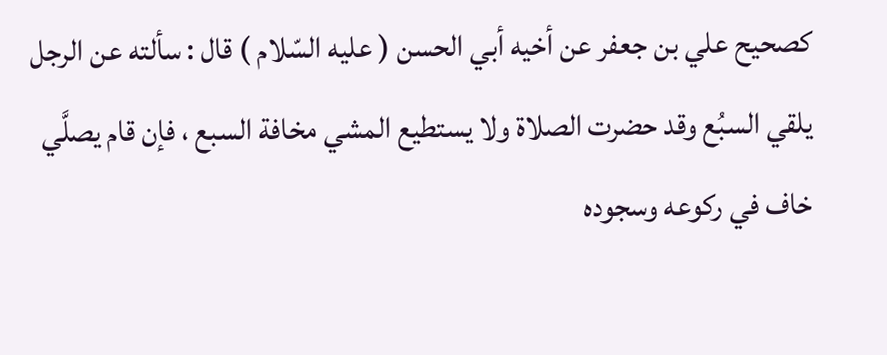كصحيح علي بن جعفر عن أخيه أبي الحسن ( عليه السّلام ) قال : سألته عن الرجل يلقي السبُع وقد حضرت الصلاة ولا يستطيع المشي مخافة السبع ، فإن قام يصلَّي خاف في ركوعه وسجوده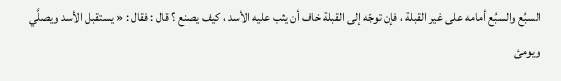السبُع والسبُع أمامه على غير القبلة ، فإن توجّه إلى القبلة خاف أن يثب عليه الأسد ، كيف يصنع ؟ قال : فقال : « يستقبل الأسد ويصلَّي ويومئ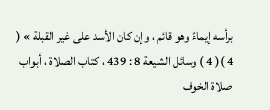برأسه إيماءً وهو قائم ، وإن كان الأسد على غير القبلة » ( 4 )( 4 ) وسائل الشيعة 8 : 439 ، كتاب الصلاة ، أبواب صلاة الخوف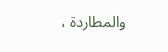والمطاردة ،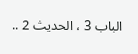الباب 3 ، الحديث 2 ..